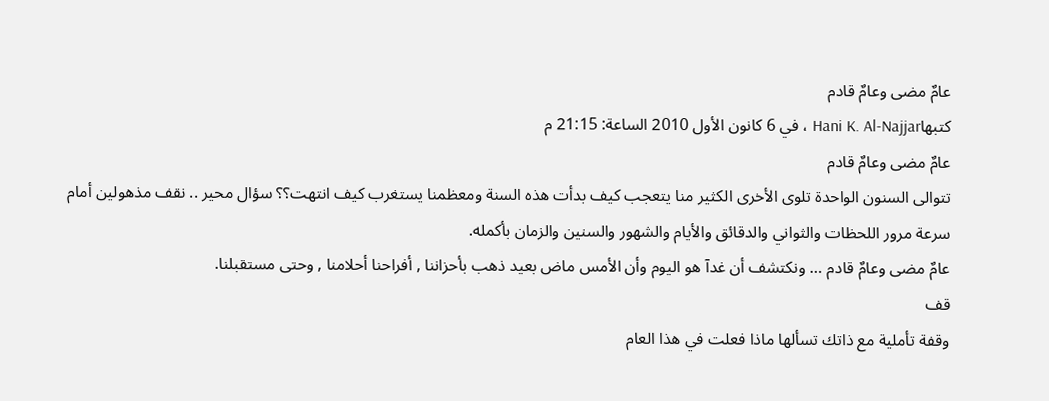عامٌ مضى وعامٌ قادم
كتبهاHani K. Al-Najjar ، في 6 كانون الأول 2010 الساعة: 21:15 م
عامٌ مضى وعامٌ قادم
تتوالى السنون الواحدة تلوى الأخرى الكثير منا يتعجب كيف بدأت هذه السنة ومعظمنا يستغرب كيف انتهت؟؟ سؤال محير .. نقف مذهولين أمام سرعة مرور اللحظات والثواني والدقائق والأيام والشهور والسنين والزمان بأكمله.
عامٌ مضى وعامٌ قادم … ونكتشف أن غدآ هو اليوم وأن الأمس ماض بعيد ذهب بأحزاننا , أفراحنا أحلامنا , وحتى مستقبلنا.
قف
وقفة تأملية مع ذاتك تسألها ماذا فعلت في هذا العام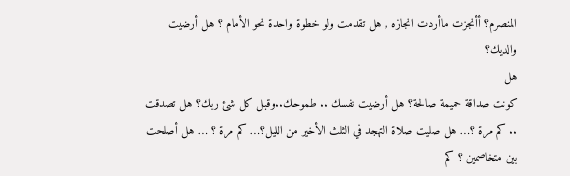المنصرم؟ أأنجزت ماأردت انجازه , هل تقدمت ولو خطوة واحدة نحو الأمام ؟ هل أرضيت والديك؟
هل
كونت صداقة حميمة صالحة؟ هل أرضيت نفسك .. طموحك..وقبل كل شئ ربك؟ هل تصدقت .. كم مرة ؟… هل صليت صلاة التهجد في الثلث الأخير من الليل؟… كم مرة ؟ … هل أصلحت بين متخاصمين ؟ كم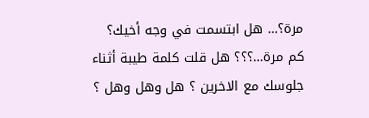مرة؟… هل ابتسمت في وجه أخيك؟ كم مرة…؟؟؟ هل قلت كلمة طيبة أثناء جلوسك مع الاخرين ؟ هل وهل وهل ؟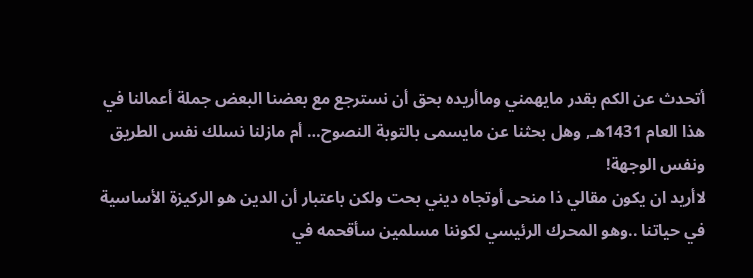أتحدث عن الكم بقدر مايهمني وماأريده بحق أن نسترجع مع بعضنا البعض جملة أعمالنا في هذا العام 1431هـ, وهل بحثنا عن مايسمى بالتوبة النصوح… أم مازلنا نسلك نفس الطريق ونفس الوجهة!
لاأريد ان يكون مقالي ذا منحى أوتجاه ديني بحت ولكن باعتبار أن الدين هو الركيزة الأساسية في حياتنا ..وهو المحرك الرئيسي لكوننا مسلمين سأقحمه في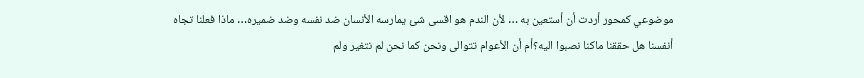موضوعي كمحور أردت أن أستعين به … لأن الندم هو اقسى شئ يمارسه الأنسان ضد نفسه وضد ضميره… ماذا فعلنا تجاه أنفسنا هل حققنا ماكنا نصبوا اليه؟أم أن الأعوام تتوالى ونحن كما نحن لم نتغير ولم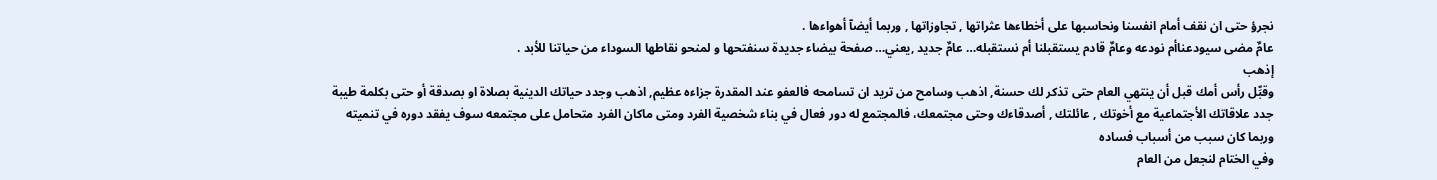نجرؤ حتى ان نقف أمام انفسنا ونحاسبها على أخطاءها عثراتها , تجاوزاتها , وربما أيضآ أهواءها .
عامٌ مضى سيودعناأم نودعه وعامٌ قادم يستقبلنا أم نستقبله… عامٌ جديد ,يعني… صفحة بيضاء جديدة سنفتحها و لمنحو نقاطها السوداء من حياتنا للأبد .
إذهب
وقبِّل رأس أمك قبل أن ينتهي العام حتى تذكر لك حسنة, اذهب وسامح من تريد ان تسامحه فالعفو عند المقدرة جزاءه عظيم, اذهب وجدد حياتك الدينية بصلاة او بصدقة أو حتى بكلمة طيبة جدد علاقاتك الأجتماعية مع أخوتك , عائلتك , أصدقاءك وحتى مجتمعك، فالمجتمع له دور فعال في بناء شخصية الفرد ومتى ماكان الفرد متحامل على مجتمعه سوف يفقد دوره في تنميته وربما كان سبب من أسباب فساده
وفي الختام لنجعل من العام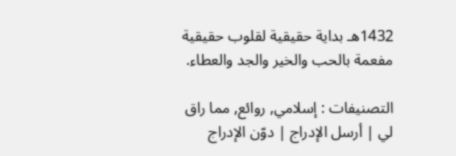1432هـ بداية حقيقية لقلوب حقيقية مفعمة بالحب والخير والجد والعطاء.

التصنيفات : إسلامي, روائع, مما راق لي | أرسل الإدراج | دوّن الإدراج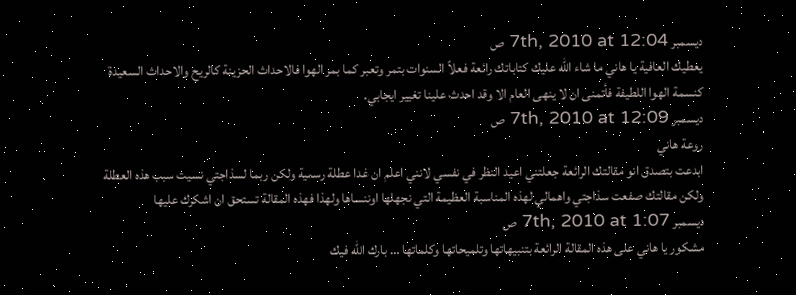ديسمبر 7th, 2010 at 12:04 ص
يعطيك العافية يا هاني ما شاء الله عليك كتاباتك رائعة فعلاً السنوات بتمر وتعبر كما بمر الهوا فالاحداث الحزينة كالريح والاحداث السعيدة كنسمة الهوا اللطيفة فأتمنى ان لا ينهى العام الا وقد احدث علينا تغيير ايجابي.
ديسمبر 7th, 2010 at 12:09 ص
روعة هاني
ابدعت بتصدق انو مقالتك الرائعة جعلتني اعيد النظر في نفسي لانني اعلم ان غدا عطلة رسمية ولكن ربما لسذاجتي نسيت سبب هذه العطلة ولكن مقالتك صفعت سذاجتي واهمالي لهذه المناسبة العظيمة التي نجهلها اوننساها ولهذا فهذه المقالة تستحق ان اشكرك عليها
ديسمبر 7th, 2010 at 1:07 ص
مشكور يا هاني على هذه المقالة الرائعة بتنبيهاتها وتلميحاتها وكلماتها … بارك الله فيك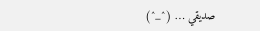صديقي … (^_^)